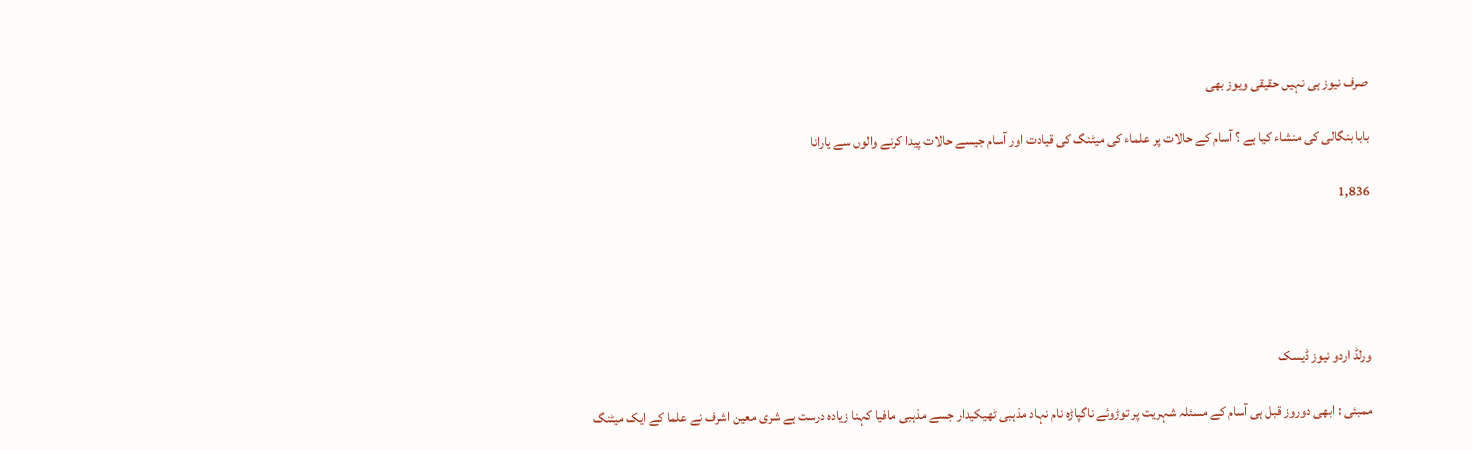صرف نیوز ہی نہیں حقیقی ویوز بھی

بابا بنگالی کی منشاء کیا ہے ؟ آسام کے حالات پر علماء کی میٹنگ کی قیادت اور آسام جیسے حالات پیدا کرنے والوں سے یارانا

1,836





ورلڈ اردو نیوز ڈیسک

ممبئی : ابھی دوروز قبل ہی آسام کے مسئلہ شہریت پر توڑوئے ناگپاڑہ نام نہاد مذہبی ٹھیکیدار جسے مذہبی مافیا کہنا زیادہ درست ہے شری معین اشرف نے علما کے ایک میٹنگ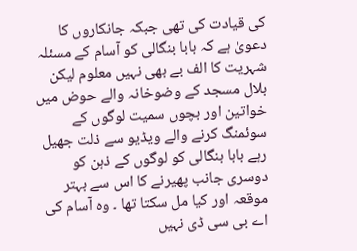کی قیادت کی تھی جبکہ جانکاروں کا دعویٰ ہے کہ بابا بنگالی کو آسام کے مسئلہ شہریت کا الف بے بھی نہیں معلوم لیکن بلال مسجد کے وضوخانہ والے حوض میں خواتین اور بچوں سمیت لوگوں کے سوئمنگ کرنے والے ویڈیو سے ذلت جھیل رہے بابا بنگالی کو لوگوں کے ذہن کو دوسری جانب پھیرنے کا اس سے بہتر موقعہ اور کیا مل سکتا تھا ۔ وہ آسام کی اے بی سی ڈی نہیں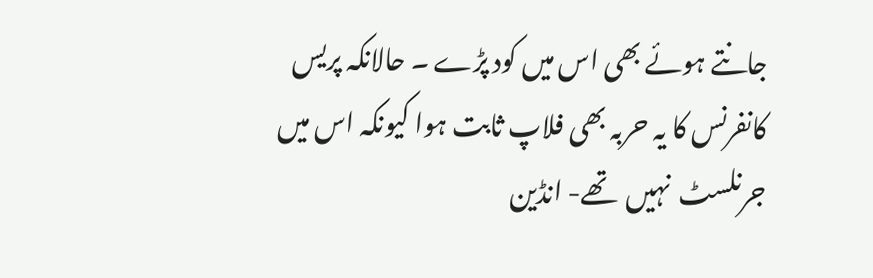جانتے ہوئے بھی اس میں کود پڑے ۔ حالانکہ پریس کانفرنس کا یہ حربہ بھی فلاپ ثابت ہوا کیونکہ اس میں جرنلسٹ  نہیں  تھے- انڈین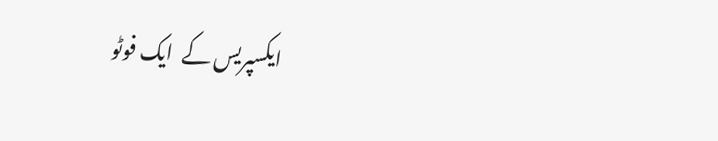ایکسپریس کے  ایک فوٹو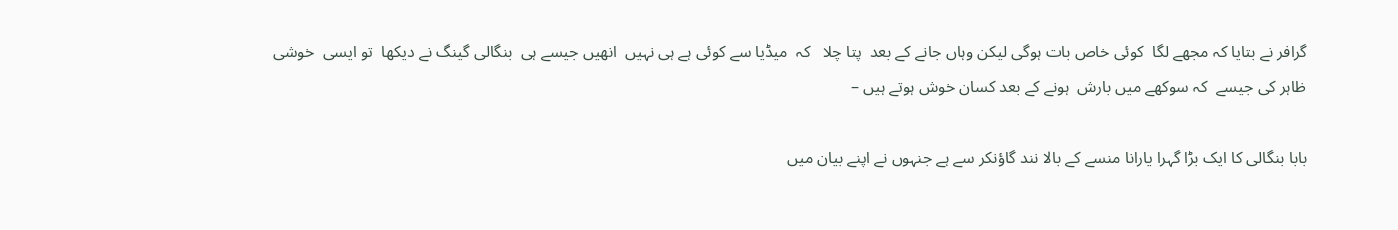گرافر نے بتایا کہ مجھے لگا  کوئی خاص بات ہوگی لیکن وہاں جانے کے بعد  پتا چلا   کہ  میڈیا سے کوئی ہے ہی نہیں  انھیں جیسے ہی  بنگالی گینگ نے دیکھا  تو ایسی  خوشی ظاہر کی جیسے  کہ سوکھے میں بارش  ہونے کے بعد کسان خوش ہوتے ہیں –

بابا بنگالی کا ایک بڑا گہرا یارانا منسے کے بالا نند گاؤنکر سے ہے جنہوں نے اپنے بیان میں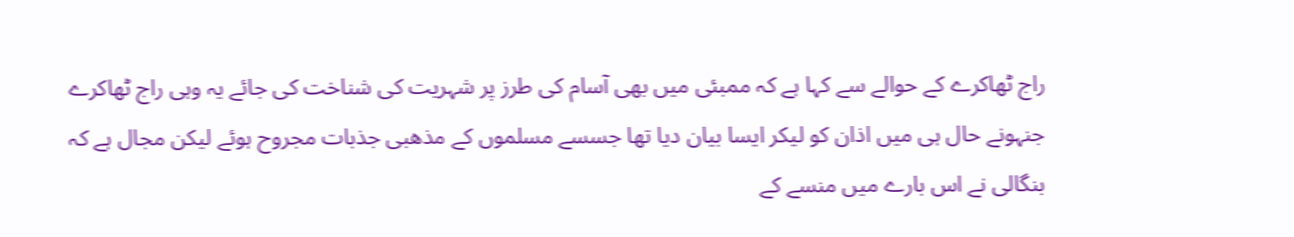راج ٹھاکرے کے حوالے سے کہا ہے کہ ممبئی میں بھی آسام کی طرز پر شہریت کی شناخت کی جائے یہ وہی راج ٹھاکرے جنہونے حال ہی میں اذان کو لیکر ایسا بیان دیا تھا جسسے مسلموں کے مذهبی جذبات مجروح ہوئے لیکن مجال ہے کہ بنگالی نے اس بارے میں منسے کے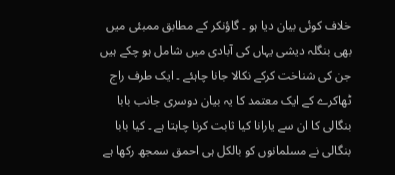خلاف کوئی بیان دیا ہو ۔ گاؤنکر کے مطابق ممبئی میں بھی بنگلہ دیشی یہاں کی آبادی میں شامل ہو چکے ہیں جن کی شناخت کرکے نکالا جانا چاہئے ۔ ایک طرف راج ٹھاکرے کے ایک معتمد کا یہ بیان دوسری جانب بابا بنگالی کا ان سے یارانا کیا ثابت کرنا چاہتا ہے ۔ کیا بابا بنگالی نے مسلمانوں کو بالکل ہی احمق سمجھ رکھا ہے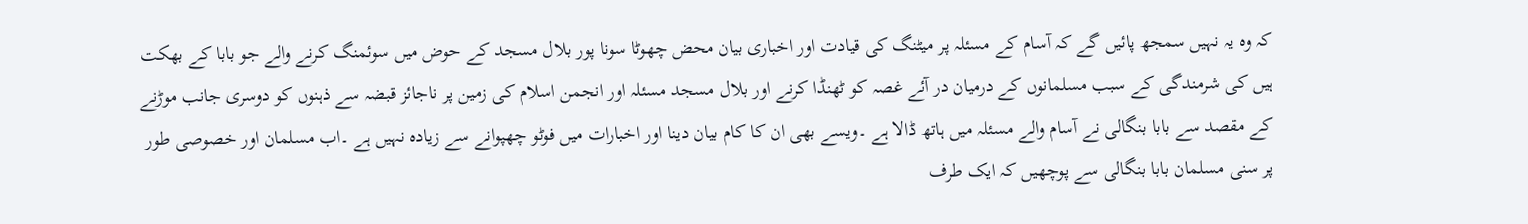کہ وہ یہ نہیں سمجھ پائیں گے کہ آسام کے مسئلہ پر میٹنگ کی قیادت اور اخباری بیان محض چھوٹا سونا پور بلال مسجد کے حوض میں سوئمنگ کرنے والے جو بابا کے بھکت ہیں کی شرمندگی کے سبب مسلمانوں کے درمیان در آئے غصہ کو ٹھنڈا کرنے اور بلال مسجد مسئلہ اور انجمن اسلام کی زمین پر ناجائز قبضہ سے ذہنوں کو دوسری جانب موڑنے کے مقصد سے بابا بنگالی نے آسام والے مسئلہ میں ہاتھ ڈالا ہے ۔ویسے بھی ان کا کام بیان دینا اور اخبارات میں فوٹو چھپوانے سے زیادہ نہیں ہے ۔اب مسلمان اور خصوصی طور پر سنی مسلمان بابا بنگالی سے پوچھیں کہ ایک طرف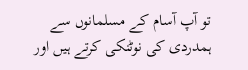تو آپ آسام کے مسلمانوں سے ہمدردی کی نوٹنکی کرتے ہیں اور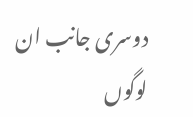دوسری جانب ان لوگوں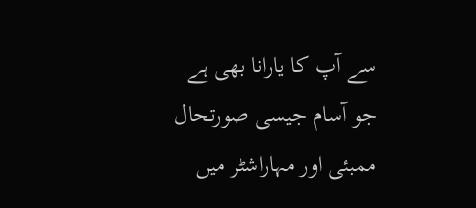سے آپ کا یارانا بھی ہے جو آسام جیسی صورتحال ممبئی اور مہاراشٹر میں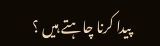پیدا کرنا چاہتے ہیں ؟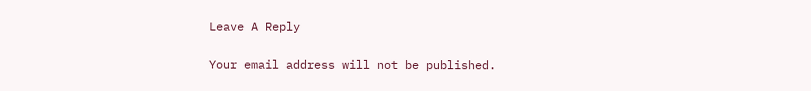Leave A Reply

Your email address will not be published.